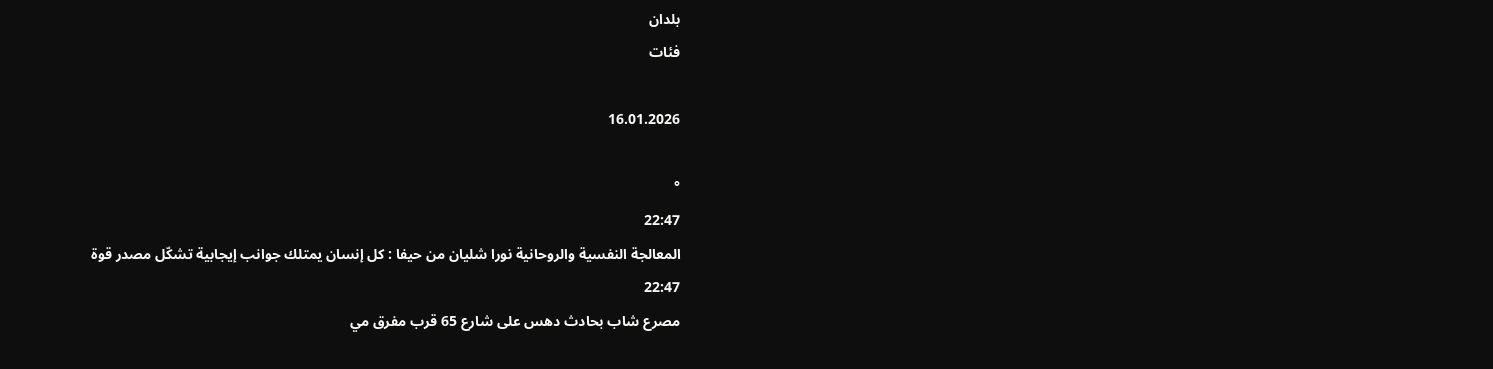بلدان
فئات

16.01.2026

°
22:47
المعالجة النفسية والروحانية نورا شليان من حيفا : كل إنسان يمتلك جوانب إيجابية تشكّل مصدر قوة
22:47
مصرع شاب بحادث دهس على شارع 65 قرب مفرق مي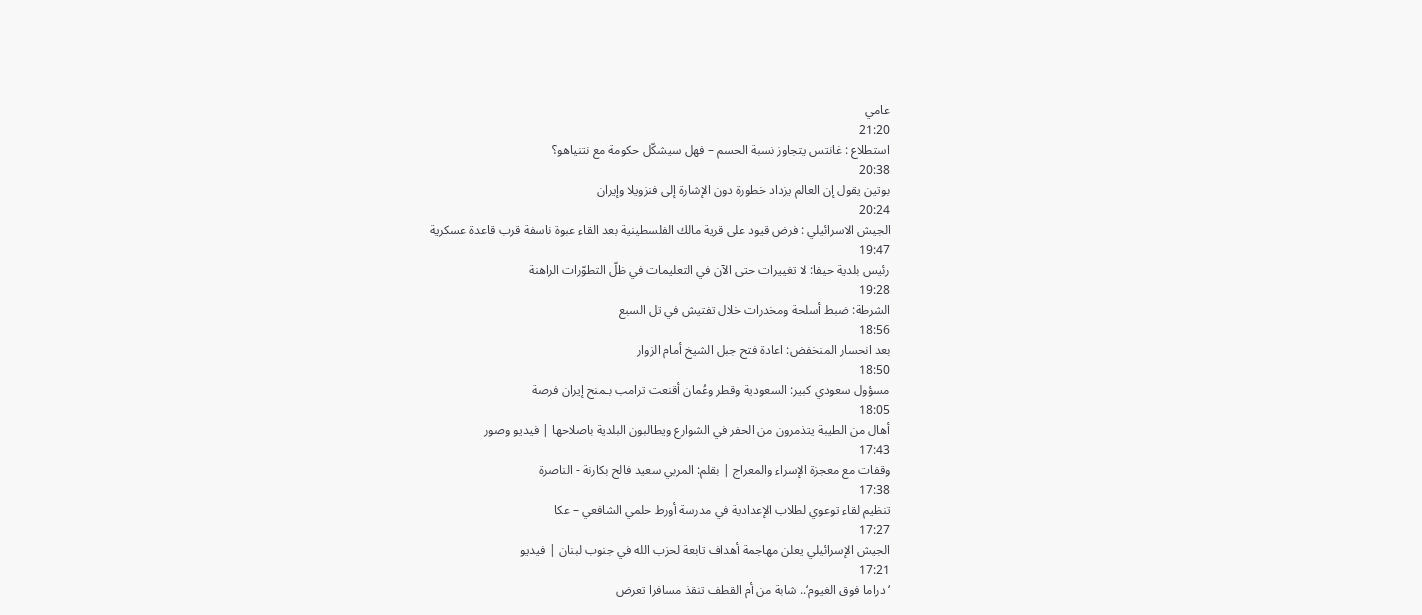عامي
21:20
استطلاع : غانتس يتجاوز نسبة الحسم – فهل سيشكّل حكومة مع نتنياهو؟
20:38
بوتين يقول إن العالم يزداد خطورة دون الإشارة إلى فنزويلا وإيران
20:24
الجيش الاسرائيلي : فرض قيود على قرية مالك الفلسطينية بعد القاء عبوة ناسفة قرب قاعدة عسكرية
19:47
رئيس بلدية حيفا: لا تغييرات حتى الآن في التعليمات في ظلّ التطوّرات الراهنة
19:28
الشرطة: ضبط أسلحة ومخدرات خلال تفتيش في تل السبع
18:56
بعد انحسار المنخفض: اعادة فتح جبل الشيخ أمام الزوار
18:50
مسؤول سعودي كبير: السعودية وقطر وعُمان أقنعت ترامب بـمنح إيران فرصة
18:05
أهال من الطيبة يتذمرون من الحفر في الشوارع ويطالبون البلدية باصلاحها | فيديو وصور
17:43
وقفات مع معجزة الإسراء والمعراج | بقلم: المربي سعيد فالح بكارنة - الناصرة
17:38
تنظيم لقاء توعوي لطلاب الإعدادية في مدرسة أورط حلمي الشافعي – عكا
17:27
الجيش الإسرائيلي يعلن مهاجمة أهداف تابعة لحزب الله في جنوب لبنان | فيديو
17:21
‘دراما فوق الغيوم‘.. شابة من أم القطف تنقذ مسافرا تعرض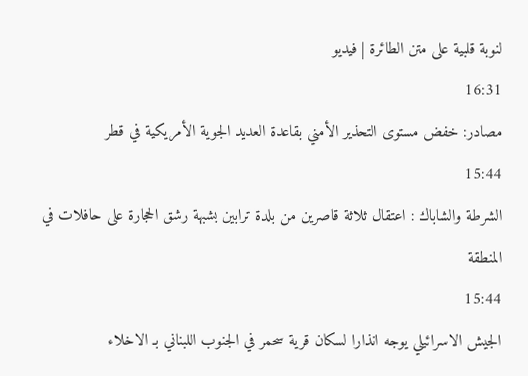لنوبة قلبية على متن الطائرة | فيديو
16:31
مصادر: خفض مستوى التحذير الأمني بقاعدة العديد الجوية الأمريكية في قطر
15:44
الشرطة والشاباك : اعتقال ثلاثة قاصرين من بلدة ترابين بشبهة رشق الحجارة على حافلات في المنطقة
15:44
الجيش الاسرائيلي يوجه انذارا لسكان قرية سحمر في الجنوب اللبناني بـ الاخلاء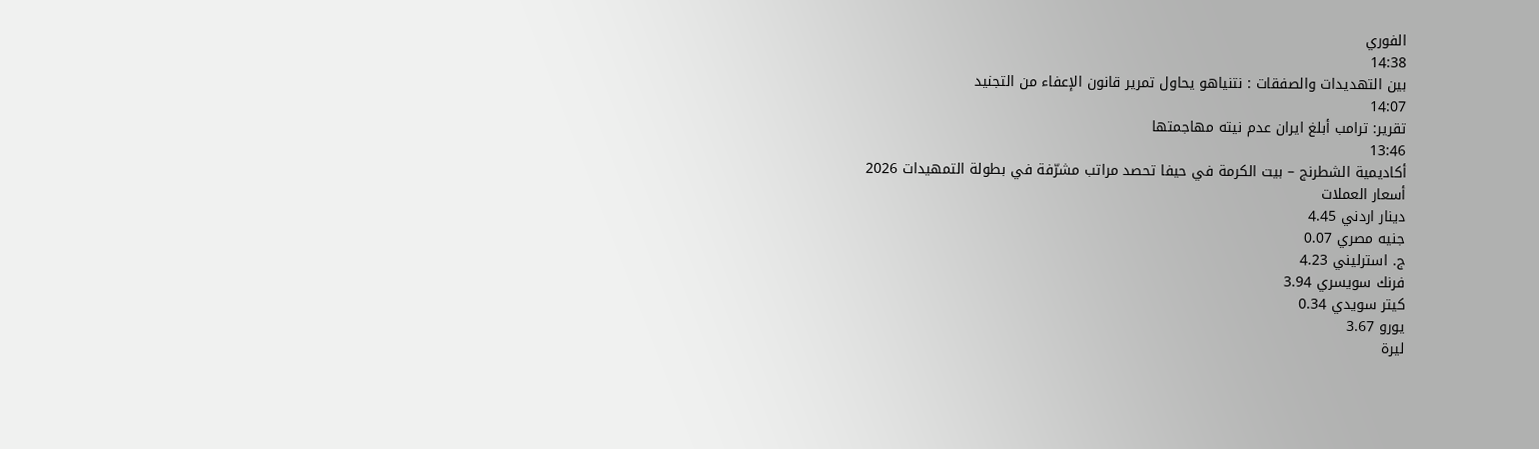الفوري
14:38
بين التهديدات والصفقات : نتنياهو يحاول تمرير قانون الإعفاء من التجنيد
14:07
تقرير: ترامب أبلغ ايران عدم نيته مهاجمتها
13:46
أكاديمية الشطرنج – بيت الكرمة في حيفا تحصد مراتب مشرّفة في بطولة التمهيدات 2026
أسعار العملات
دينار اردني 4.45
جنيه مصري 0.07
ج. استرليني 4.23
فرنك سويسري 3.94
كيتر سويدي 0.34
يورو 3.67
ليرة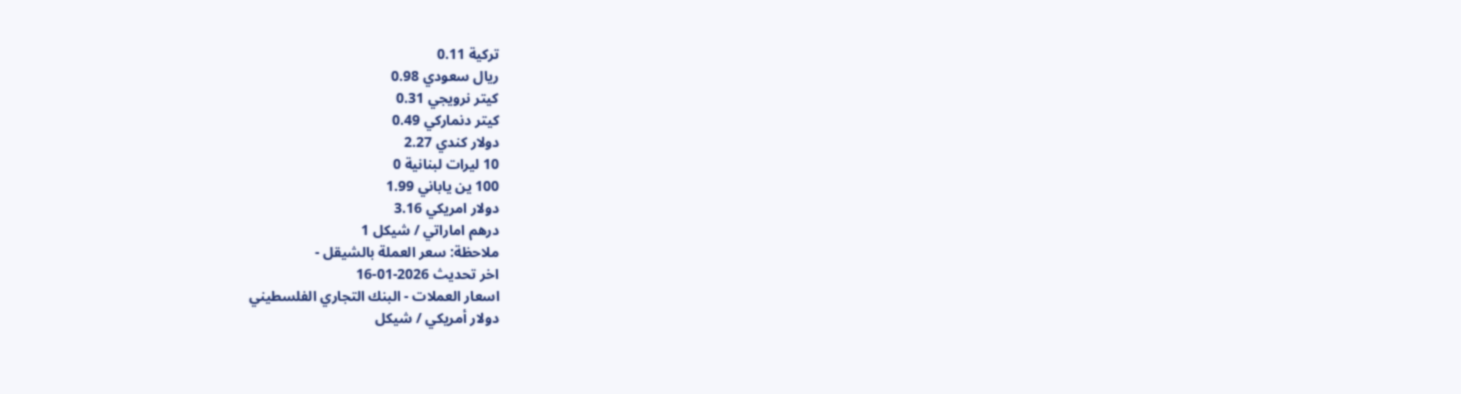تركية 0.11
ريال سعودي 0.98
كيتر نرويجي 0.31
كيتر دنماركي 0.49
دولار كندي 2.27
10 ليرات لبنانية 0
100 ين ياباني 1.99
دولار امريكي 3.16
درهم اماراتي / شيكل 1
ملاحظة: سعر العملة بالشيقل -
اخر تحديث 2026-01-16
اسعار العملات - البنك التجاري الفلسطيني
دولار أمريكي / شيكل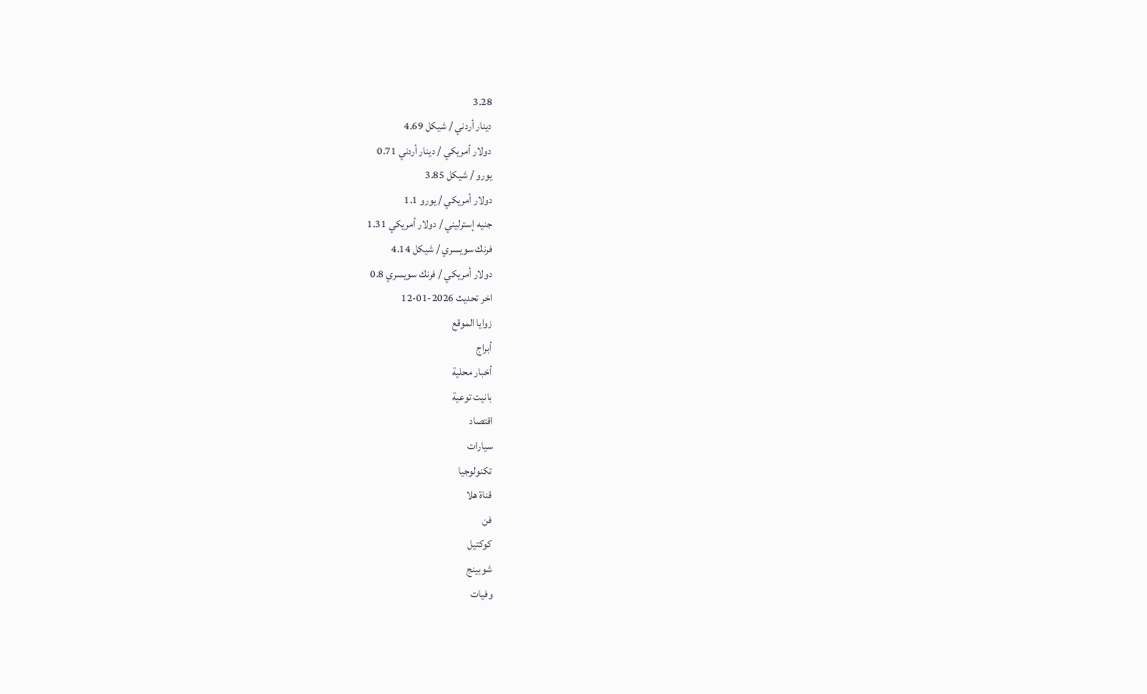3.28
دينار أردني / شيكل 4.69
دولار أمريكي / دينار أردني 0.71
يورو / شيكل 3.85
دولار أمريكي / يورو 1.1
جنيه إسترليني / دولار أمريكي 1.31
فرنك سويسري / شيكل 4.14
دولار أمريكي / فرنك سويسري 0.8
اخر تحديث 2026-01-12
زوايا الموقع
أبراج
أخبار محلية
بانيت توعية
اقتصاد
سيارات
تكنولوجيا
قناة هلا
فن
كوكتيل
شوبينج
وفيات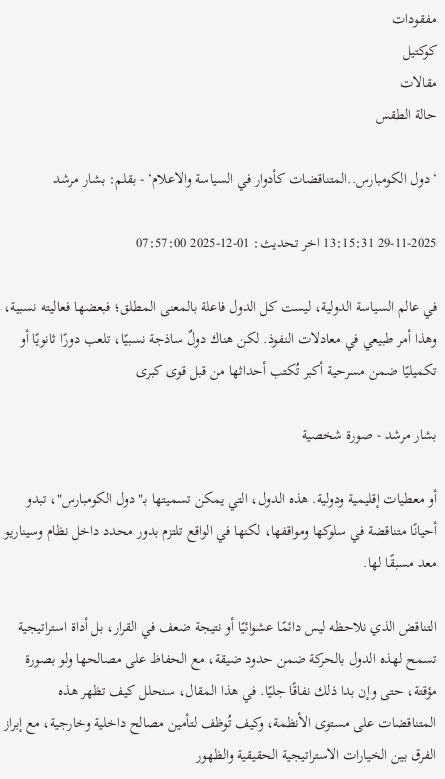مفقودات
كوكتيل
مقالات
حالة الطقس

‘دول الكومبارس..المتناقضات كأدوار في السياسة والاعلام‘ - بقلم: بشار مرشد

29-11-2025 13:15:31 اخر تحديث: 01-12-2025 07:57:00

في عالم السياسة الدولية، ليست كل الدول فاعلة بالمعنى المطلق؛ فبعضها فعاليته نسبية، وهذا أمر طبيعي في معادلات النفوذ. لكن هناك دولٌ ساذجة نسبيًا، تلعب دورًا ثانويًا أو تكميليًا ضمن مسرحية أكبر تُكتب أحداثها من قبل قوى كبرى

بشار مرشد - صورة شخصية

أو معطيات إقليمية ودولية. هذه الدول، التي يمكن تسميتها بـ"دول الكومبارس"، تبدو أحيانًا متناقضة في سلوكها ومواقفها، لكنها في الواقع تلتزم بدور محدد داخل نظام وسيناريو معد مسبقًا لها.

التناقض الذي نلاحظه ليس دائمًا عشوائيًا أو نتيجة ضعف في القرار، بل أداة استراتيجية تسمح لهذه الدول بالحركة ضمن حدود ضيقة، مع الحفاظ على مصالحها ولو بصورة مؤقتة، حتى وإن بدا ذلك نفاقًا جليًا. في هذا المقال، سنحلل كيف تظهر هذه المتناقضات على مستوى الأنظمة، وكيف تُوظف لتأمين مصالح داخلية وخارجية، مع إبراز الفرق بين الخيارات الاستراتيجية الحقيقية والظهور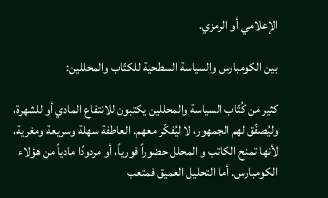الإعلامي أو الرمزي.

بين الكومبارس والسياسة السطحية للكتّاب والمحللين:

كثير من كُتّاب السياسة والمحللين يكتبون للانتفاع المادي أو للشهرة، وليُصفّق لهم الجمهور، لا ليُفكّر معهم. العاطفة سهلة وسريعة ومغرية، لأنها تمنح الكاتب و المحلل حضوراً فورياً، أو مردودًا مادياً من هؤلاء الكومبارس. أما التحليل العميق فمتعب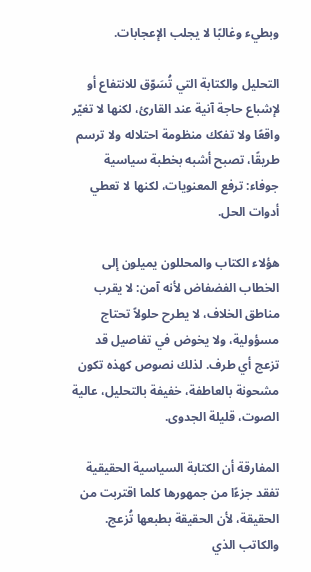وبطيء وغالبًا لا يجلب الإعجابات.

التحليل والكتابة التي تُسَوّق للانتفاع أو لإشباع حاجة آنية عند القارئ، لكنها لا تغيّر واقعًا ولا تفكك منظومة احتلاله ولا ترسم طريقًا، تصبح أشبه بخطبة سياسية جوفاء: ترفع المعنويات، لكنها لا تعطي أدوات الحل.

هؤلاء الكتاب والمحللون يميلون إلى الخطاب الفضفاض لأنه آمن: لا يقرب مناطق الخلاف، لا يطرح حلولاً تحتاج مسؤولية، ولا يخوض في تفاصيل قد تزعج أي طرف. لذلك نصوص كهذه تكون مشحونة بالعاطفة، خفيفة بالتحليل، عالية الصوت، قليلة الجدوى.

المفارقة أن الكتابة السياسية الحقيقية تفقد جزءًا من جمهورها كلما اقتربت من الحقيقة، لأن الحقيقة بطبعها تُزعج. والكاتب الذي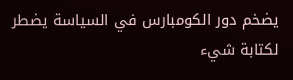يضخم دور الكومبارس في السياسة يضطر لكتابة شيء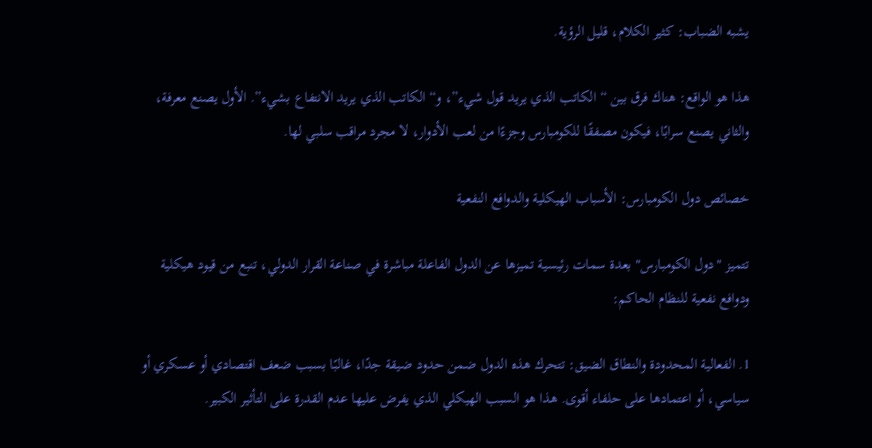يشبه الضباب: كثير الكلام، قليل الرؤية.

هذا هو الواقع: هناك فرق بين “الكاتب الذي يريد قول شيء”، و“الكاتب الذي يريد الانتفاع بشيء”. الأول يصنع معرفة، والثاني يصنع سرابًا، فيكون مصفقًا للكومبارس وجزءًا من لعب الأدوار، لا مجرد مراقب سلبي لها.

خصائص دول الكومبارس: الأسباب الهيكلية والدوافع النفعية

تتميز "دول الكومبارس" بعدة سمات رئيسية تميزها عن الدول الفاعلة مباشرة في صناعة القرار الدولي، تنبع من قيود هيكلية ودوافع نفعية للنظام الحاكم:

1. الفعالية المحدودة والنطاق الضيق: تتحرك هذه الدول ضمن حدود ضيقة جدًا، غالبًا بسبب ضعف اقتصادي أو عسكري أو سياسي، أو اعتمادها على حلفاء أقوى. هذا هو السبب الهيكلي الذي يفرض عليها عدم القدرة على التأثير الكبير.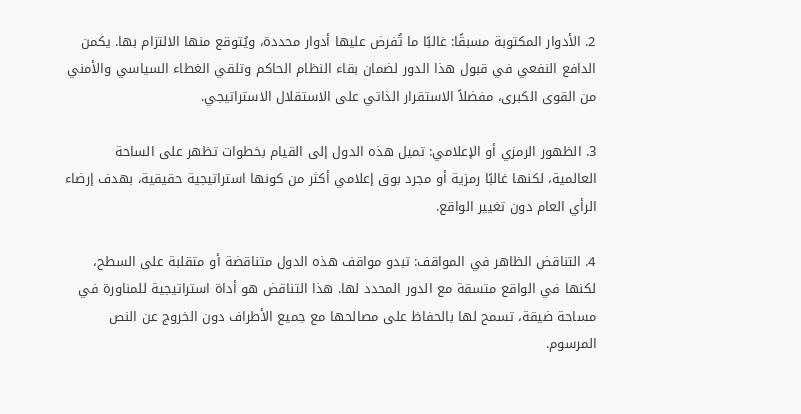2. الأدوار المكتوبة مسبقًا: غالبًا ما تُفرض عليها أدوار محددة، ويُتوقع منها الالتزام بها. يكمن الدافع النفعي في قبول هذا الدور لضمان بقاء النظام الحاكم وتلقي الغطاء السياسي والأمني من القوى الكبرى، مفضلاً الاستقرار الذاتي على الاستقلال الاستراتيجي.

3. الظهور الرمزي أو الإعلامي: تميل هذه الدول إلى القيام بخطوات تظهر على الساحة العالمية، لكنها غالبًا رمزية أو مجرد بوق إعلامي أكثر من كونها استراتيجية حقيقية، بهدف إرضاء الرأي العام دون تغيير الواقع.

4. التناقض الظاهر في المواقف: تبدو مواقف هذه الدول متناقضة أو متقلبة على السطح، لكنها في الواقع متسقة مع الدور المحدد لها. هذا التناقض هو أداة استراتيجية للمناورة في مساحة ضيقة، تسمح لها بالحفاظ على مصالحها مع جميع الأطراف دون الخروج عن النص المرسوم.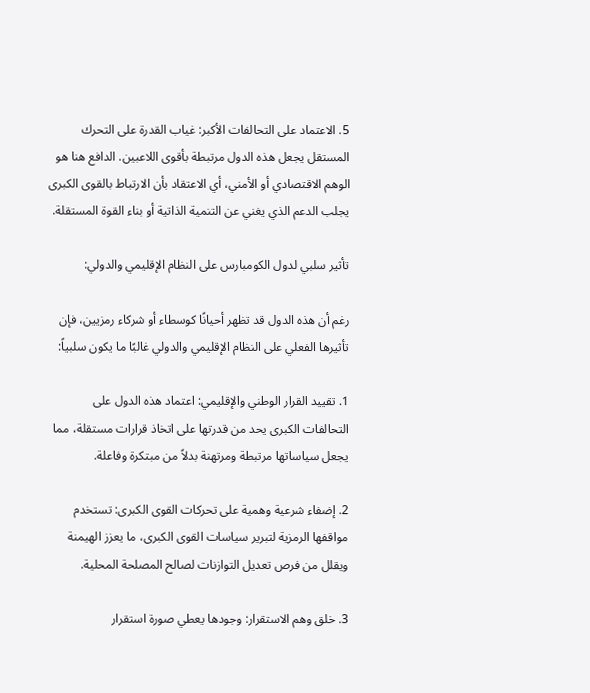5. الاعتماد على التحالفات الأكبر: غياب القدرة على التحرك المستقل يجعل هذه الدول مرتبطة بأقوى اللاعبين. الدافع هنا هو الوهم الاقتصادي أو الأمني، أي الاعتقاد بأن الارتباط بالقوى الكبرى يجلب الدعم الذي يغني عن التنمية الذاتية أو بناء القوة المستقلة.

تأثير سلبي لدول الكومبارس على النظام الإقليمي والدولي:

رغم أن هذه الدول قد تظهر أحيانًا كوسطاء أو شركاء رمزيين، فإن تأثيرها الفعلي على النظام الإقليمي والدولي غالبًا ما يكون سلبياً:

1. تقييد القرار الوطني والإقليمي: اعتماد هذه الدول على التحالفات الكبرى يحد من قدرتها على اتخاذ قرارات مستقلة، مما يجعل سياساتها مرتبطة ومرتهنة بدلاً من مبتكرة وفاعلة.

2. إضفاء شرعية وهمية على تحركات القوى الكبرى: تستخدم مواقفها الرمزية لتبرير سياسات القوى الكبرى، ما يعزز الهيمنة ويقلل من فرص تعديل التوازنات لصالح المصلحة المحلية.

3. خلق وهم الاستقرار: وجودها يعطي صورة استقرار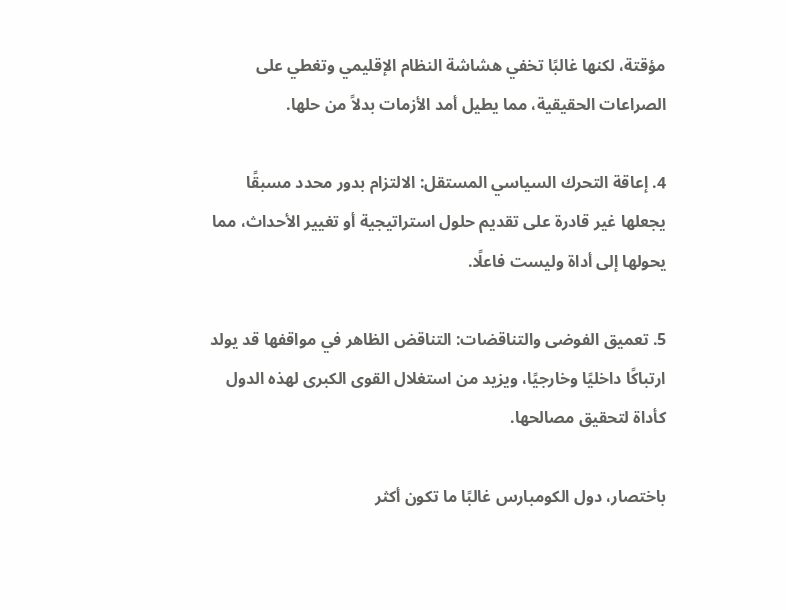مؤقتة، لكنها غالبًا تخفي هشاشة النظام الإقليمي وتغطي على الصراعات الحقيقية، مما يطيل أمد الأزمات بدلاً من حلها.

4. إعاقة التحرك السياسي المستقل: الالتزام بدور محدد مسبقًا يجعلها غير قادرة على تقديم حلول استراتيجية أو تغيير الأحداث، مما يحولها إلى أداة وليست فاعلًا.

5. تعميق الفوضى والتناقضات: التناقض الظاهر في مواقفها قد يولد ارتباكًا داخليًا وخارجيًا، ويزيد من استغلال القوى الكبرى لهذه الدول كأداة لتحقيق مصالحها.

باختصار، دول الكومبارس غالبًا ما تكون أكثر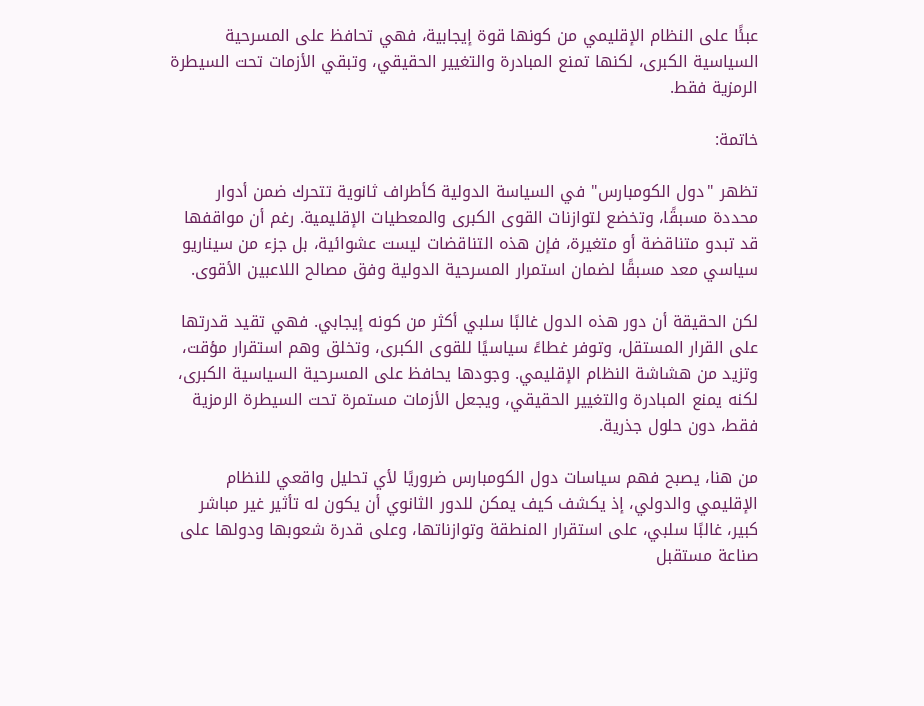عبئًا على النظام الإقليمي من كونها قوة إيجابية، فهي تحافظ على المسرحية السياسية الكبرى، لكنها تمنع المبادرة والتغيير الحقيقي، وتبقي الأزمات تحت السيطرة الرمزية فقط.

خاتمة:

تظهر "دول الكومبارس" في السياسة الدولية كأطراف ثانوية تتحرك ضمن أدوار محددة مسبقًا، وتخضع لتوازنات القوى الكبرى والمعطيات الإقليمية. رغم أن مواقفها قد تبدو متناقضة أو متغيرة، فإن هذه التناقضات ليست عشوائية، بل جزء من سيناريو سياسي معد مسبقًا لضمان استمرار المسرحية الدولية وفق مصالح اللاعبين الأقوى.

لكن الحقيقة أن دور هذه الدول غالبًا سلبي أكثر من كونه إيجابي. فهي تقيد قدرتها على القرار المستقل، وتوفر غطاءً سياسيًا للقوى الكبرى، وتخلق وهم استقرار مؤقت، وتزيد من هشاشة النظام الإقليمي. وجودها يحافظ على المسرحية السياسية الكبرى، لكنه يمنع المبادرة والتغيير الحقيقي، ويجعل الأزمات مستمرة تحت السيطرة الرمزية فقط، دون حلول جذرية.

من هنا، يصبح فهم سياسات دول الكومبارس ضروريًا لأي تحليل واقعي للنظام الإقليمي والدولي، إذ يكشف كيف يمكن للدور الثانوي أن يكون له تأثير غير مباشر كبير، غالبًا سلبي، على استقرار المنطقة وتوازناتها، وعلى قدرة شعوبها ودولها على صناعة مستقبل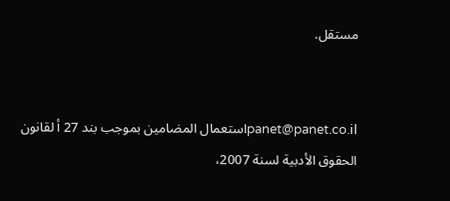مستقل.


panet@panet.co.ilاستعمال المضامين بموجب بند 27 أ لقانون الحقوق الأدبية لسنة 2007،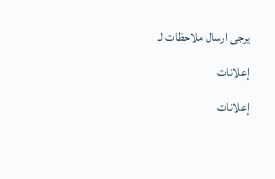يرجى ارسال ملاحظات لـ

إعلانات

إعلانات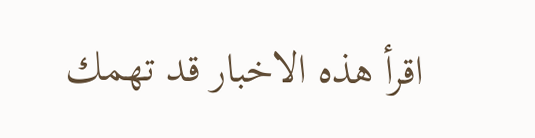اقرأ هذه الاخبار قد تهمك